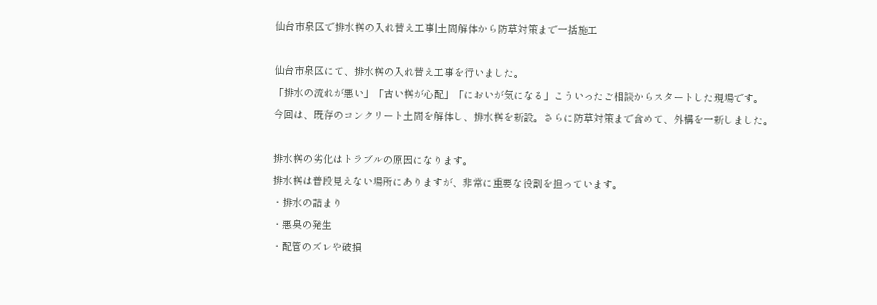仙台市泉区で排水桝の入れ替え工事|土間解体から防草対策まで一括施工

仙台市泉区にて、排水桝の入れ替え工事を行いました。
「排水の流れが悪い」「古い桝が心配」「においが気になる」こういったご相談からスタートした現場です。
今回は、既存のコンクリート土間を解体し、排水桝を新設。さらに防草対策まで含めて、外構を一新しました。

排水桝の劣化はトラブルの原因になります。
排水桝は普段見えない場所にありますが、非常に重要な役割を担っています。
・排水の詰まり
・悪臭の発生
・配管のズレや破損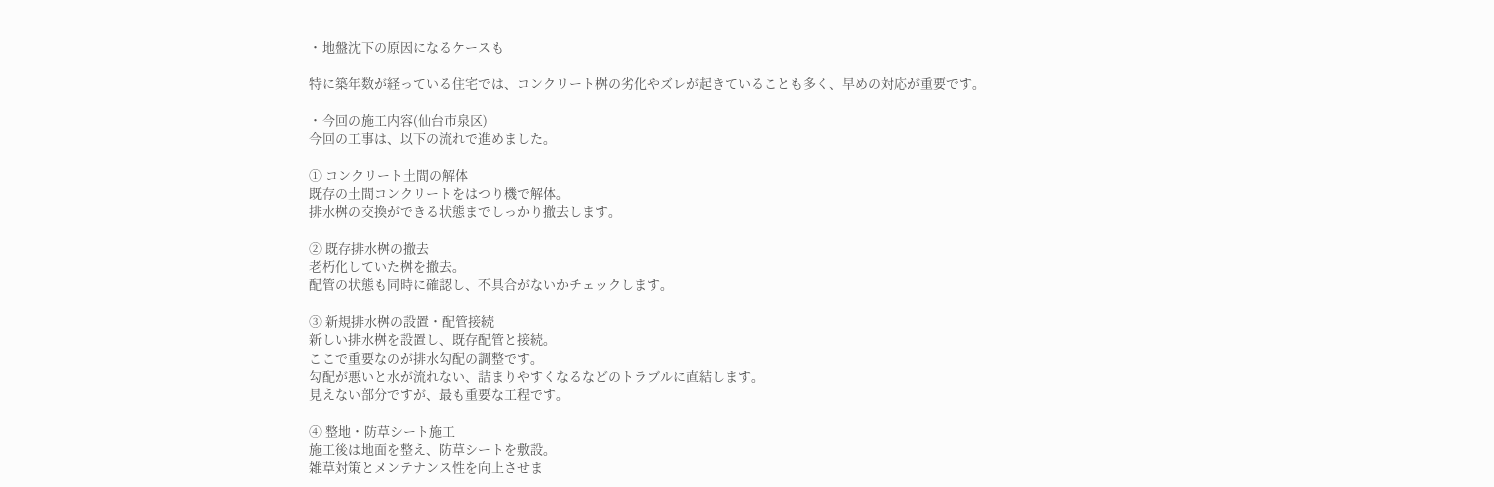・地盤沈下の原因になるケースも

特に築年数が経っている住宅では、コンクリート桝の劣化やズレが起きていることも多く、早めの対応が重要です。

・今回の施工内容(仙台市泉区)
今回の工事は、以下の流れで進めました。

① コンクリート土間の解体
既存の土間コンクリートをはつり機で解体。
排水桝の交換ができる状態までしっかり撤去します。

② 既存排水桝の撤去
老朽化していた桝を撤去。
配管の状態も同時に確認し、不具合がないかチェックします。

③ 新規排水桝の設置・配管接続
新しい排水桝を設置し、既存配管と接続。
ここで重要なのが排水勾配の調整です。
勾配が悪いと水が流れない、詰まりやすくなるなどのトラブルに直結します。
見えない部分ですが、最も重要な工程です。

④ 整地・防草シート施工
施工後は地面を整え、防草シートを敷設。
雑草対策とメンテナンス性を向上させま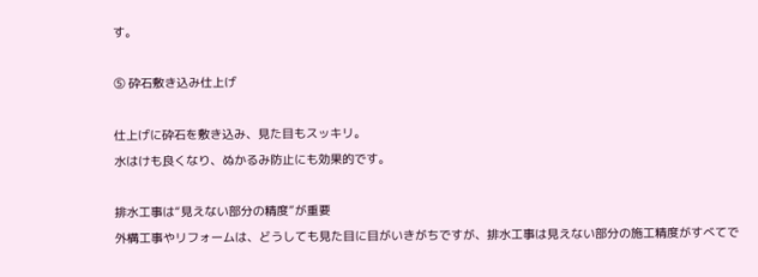す。

⑤ 砕石敷き込み仕上げ

仕上げに砕石を敷き込み、見た目もスッキリ。
水はけも良くなり、ぬかるみ防止にも効果的です。

排水工事は“見えない部分の精度”が重要
外構工事やリフォームは、どうしても見た目に目がいきがちですが、排水工事は見えない部分の施工精度がすべてで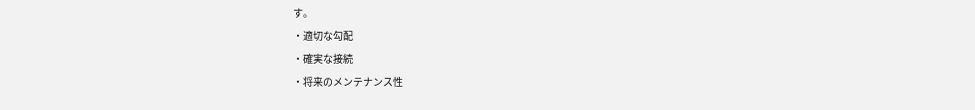す。
・適切な勾配
・確実な接続
・将来のメンテナンス性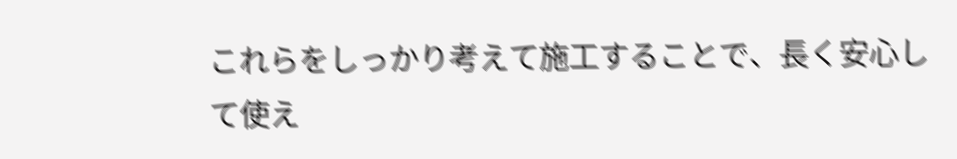これらをしっかり考えて施工することで、長く安心して使え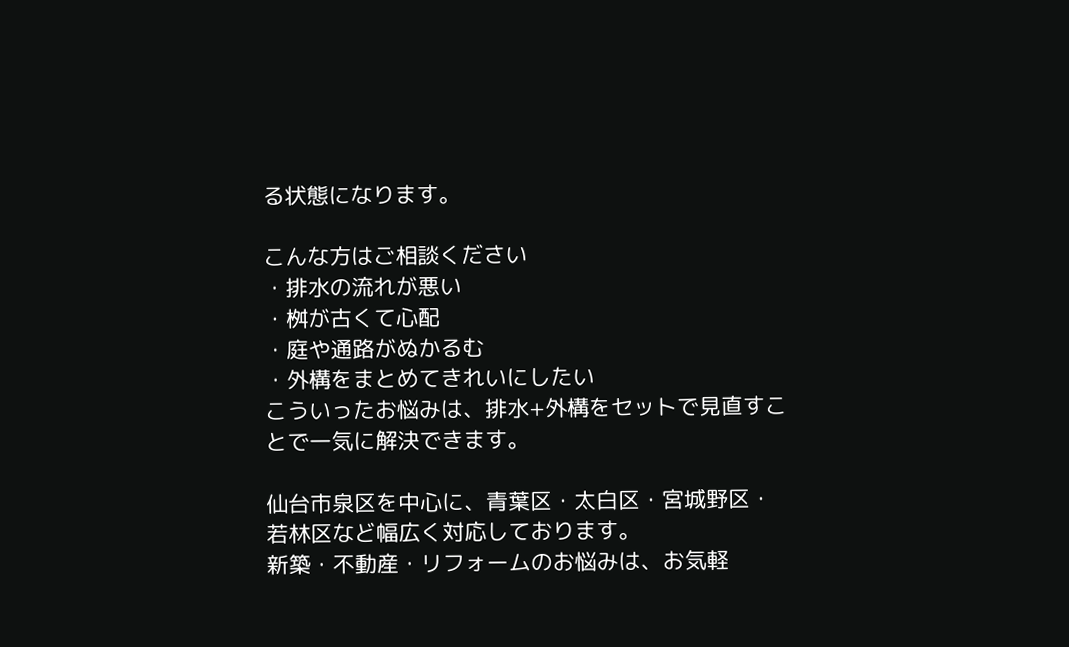る状態になります。

こんな方はご相談ください
・排水の流れが悪い
・桝が古くて心配
・庭や通路がぬかるむ
・外構をまとめてきれいにしたい
こういったお悩みは、排水+外構をセットで見直すことで一気に解決できます。

仙台市泉区を中心に、青葉区・太白区・宮城野区・若林区など幅広く対応しております。
新築・不動産・リフォームのお悩みは、お気軽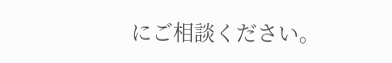にご相談ください。